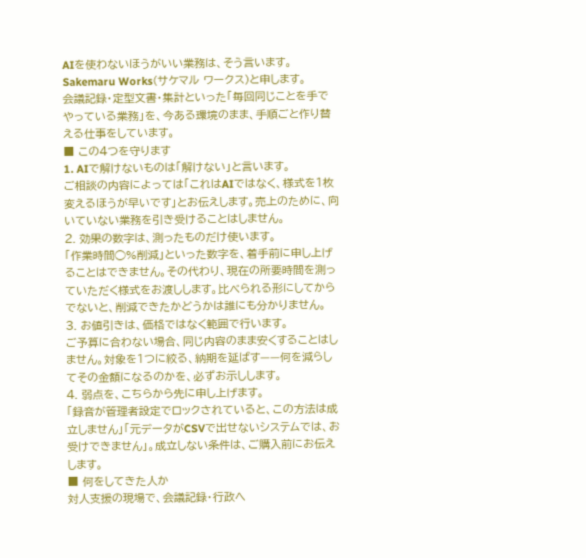AIを使わないほうがいい業務は、そう言います。
Sakemaru Works(サケマル ワークス)と申します。
会議記録・定型文書・集計といった「毎回同じことを手でやっている業務」を、今ある環境のまま、手順ごと作り替える仕事をしています。
■ この4つを守ります
1. AIで解けないものは「解けない」と言います。
ご相談の内容によっては「これはAIではなく、様式を1枚変えるほうが早いです」とお伝えします。売上のために、向いていない業務を引き受けることはしません。
2. 効果の数字は、測ったものだけ使います。
「作業時間◯%削減」といった数字を、着手前に申し上げることはできません。その代わり、現在の所要時間を測っていただく様式をお渡しします。比べられる形にしてからでないと、削減できたかどうかは誰にも分かりません。
3. お値引きは、価格ではなく範囲で行います。
ご予算に合わない場合、同じ内容のまま安くすることはしません。対象を1つに絞る、納期を延ばす——何を減らしてその金額になるのかを、必ずお示しします。
4. 弱点を、こちらから先に申し上げます。
「録音が管理者設定でロックされていると、この方法は成立しません」「元データがCSVで出せないシステムでは、お受けできません」。成立しない条件は、ご購入前にお伝えします。
■ 何をしてきた人か
対人支援の現場で、会議記録・行政へ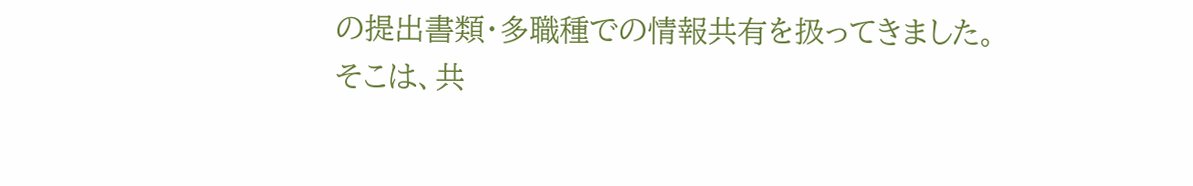の提出書類・多職種での情報共有を扱ってきました。
そこは、共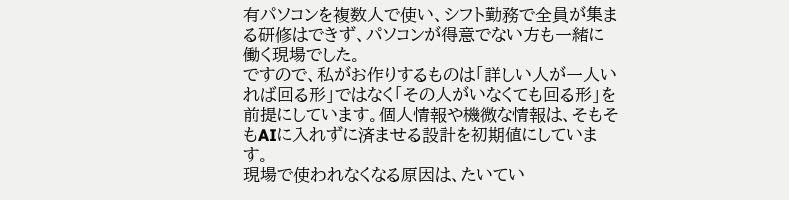有パソコンを複数人で使い、シフト勤務で全員が集まる研修はできず、パソコンが得意でない方も一緒に働く現場でした。
ですので、私がお作りするものは「詳しい人が一人いれば回る形」ではなく「その人がいなくても回る形」を前提にしています。個人情報や機微な情報は、そもそもAIに入れずに済ませる設計を初期値にしています。
現場で使われなくなる原因は、たいてい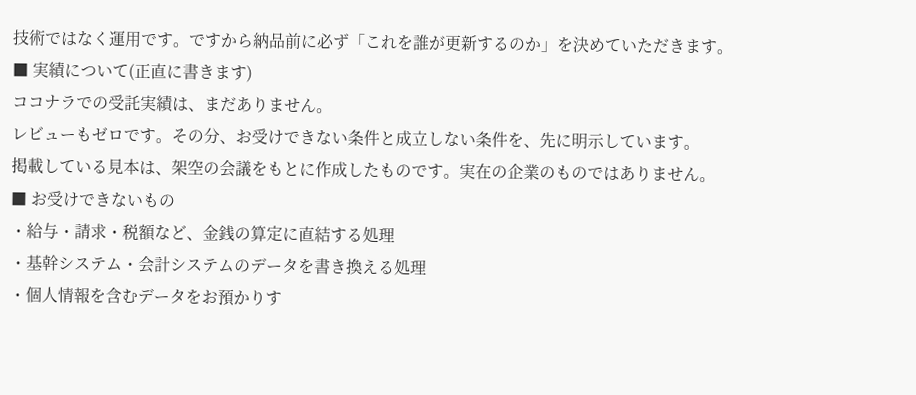技術ではなく運用です。ですから納品前に必ず「これを誰が更新するのか」を決めていただきます。
■ 実績について(正直に書きます)
ココナラでの受託実績は、まだありません。
レビューもゼロです。その分、お受けできない条件と成立しない条件を、先に明示しています。
掲載している見本は、架空の会議をもとに作成したものです。実在の企業のものではありません。
■ お受けできないもの
・給与・請求・税額など、金銭の算定に直結する処理
・基幹システム・会計システムのデータを書き換える処理
・個人情報を含むデータをお預かりす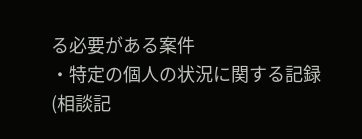る必要がある案件
・特定の個人の状況に関する記録(相談記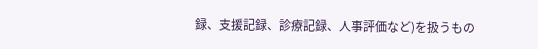録、支援記録、診療記録、人事評価など)を扱うもの